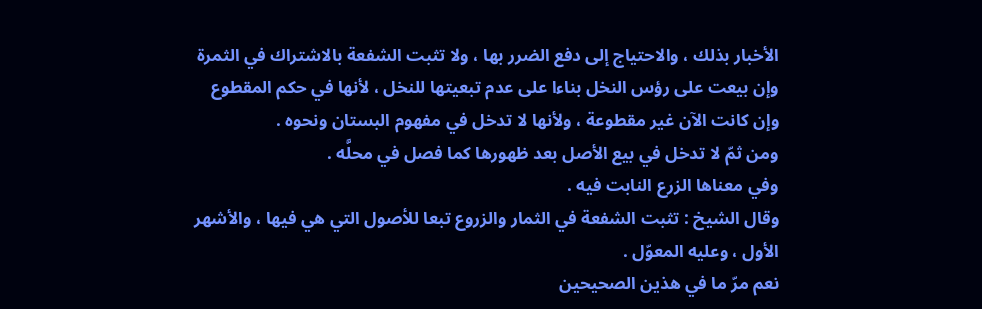الأخبار بذلك ، والاحتياج إلى دفع الضرر بها ، ولا تثبت الشفعة بالاشتراك في الثمرة وإن بيعت على رؤس النخل بناءا على عدم تبعيتها للنخل ، لأنها في حكم المقطوع وإن كانت الآن غير مقطوعة ، ولأنها لا تدخل في مفهوم البستان ونحوه .
ومن ثمّ لا تدخل في بيع الأصل بعد ظهورها كما فصل في محلَّه .
وفي معناها الزرع النابت فيه .
وقال الشيخ : تثبت الشفعة في الثمار والزروع تبعا للأصول التي هي فيها ، والأشهر الأول ، وعليه المعوّل .
نعم مرّ ما في هذين الصحيحين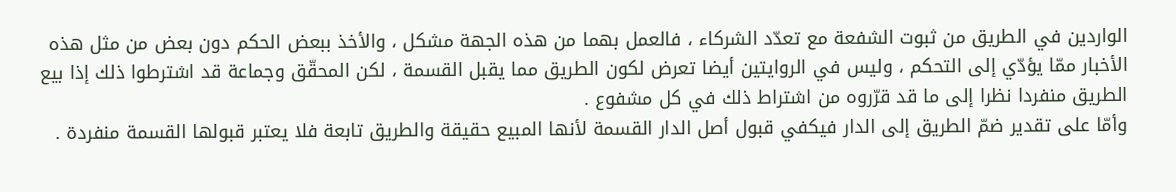الواردين في الطريق من ثبوت الشفعة مع تعدّد الشركاء ، فالعمل بهما من هذه الجهة مشكل ، والأخذ ببعض الحكم دون بعض من مثل هذه الأخبار ممّا يؤدّي إلى التحكم ، وليس في الروايتين أيضا تعرض لكون الطريق مما يقبل القسمة ، لكن المحقّق وجماعة قد اشترطوا ذلك إذا بيع الطريق منفردا نظرا إلى ما قد قرّروه من اشتراط ذلك في كل مشفوع .
وأمّا على تقدير ضمّ الطريق إلى الدار فيكفي قبول أصل الدار القسمة لأنها المبيع حقيقة والطريق تابعة فلا يعتبر قبولها القسمة منفردة .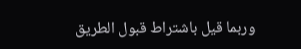وربما قيل باشتراط قبول الطريق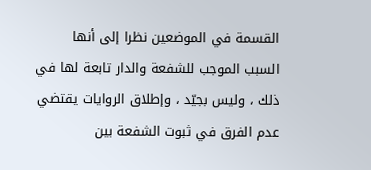القسمة في الموضعين نظرا إلى أنها السبب الموجب للشفعة والدار تابعة لها في ذلك ، وليس بجيّد ، وإطلاق الروايات يقتضي عدم الفرق في ثبوت الشفعة بين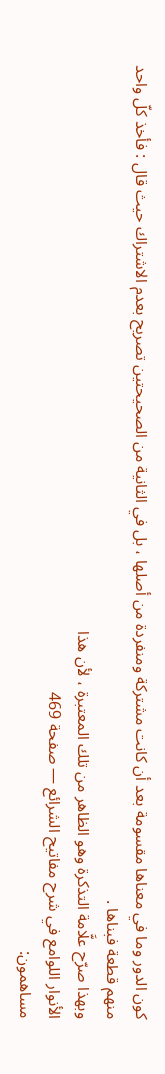كون الدور وما في معناها مقسومة بعد أن كانت مشتركة ومنفردة من أصلها ، بل في الثانية من الصحيحتين تصريح بعدم الاشتراك حيث قال : فأخذ كلّ واحد منهم قطعة فبناها .
وبهذا صرّح علَّامة التذكرة وهو الظاهر من تلك المعتبرة ، لأن هذا
الأنوار اللوامع في شرح مفاتيح الشرائع — صفحة 469
مساهمون: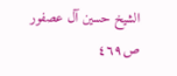الشيخ حسين آل عصفور
ص٤٦٩